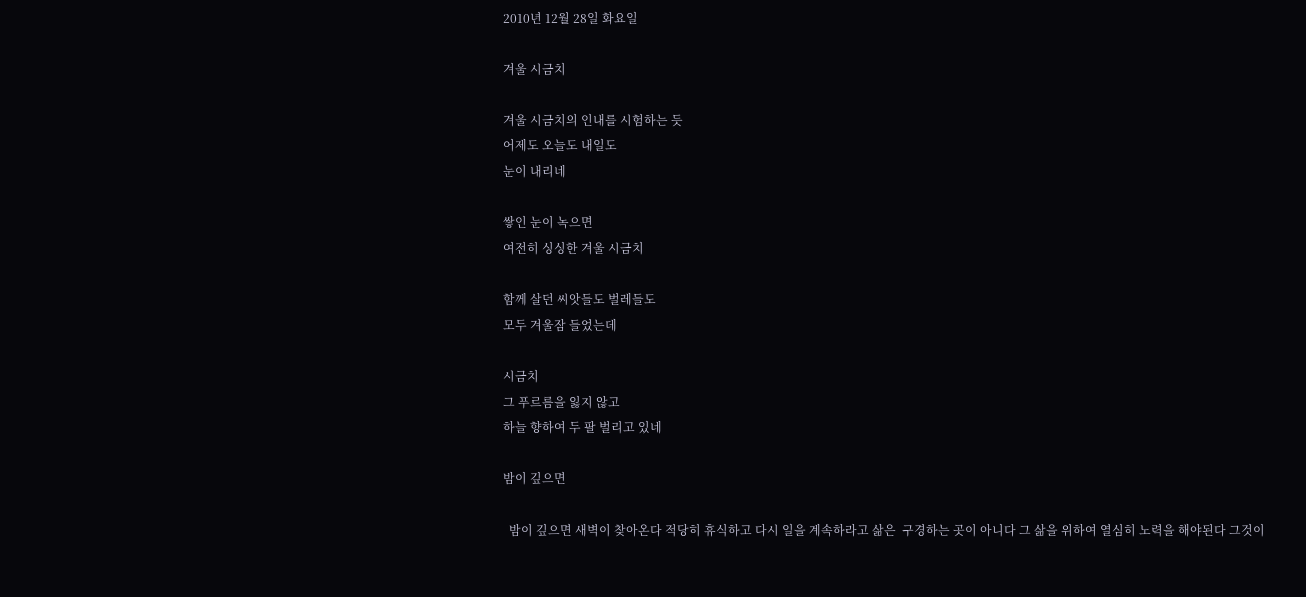2010년 12월 28일 화요일

겨울 시금치

겨울 시금치의 인내를 시험하는 듯
어제도 오늘도 내일도
눈이 내리네

쌓인 눈이 녹으면
여전히 싱싱한 겨울 시금치

함께 살던 씨앗들도 벌레들도
모두 겨울잠 들었는데

시금치
그 푸르름을 잃지 않고
하늘 향하여 두 팔 벌리고 있네

밤이 깊으면

  밤이 깊으면 새벽이 찾아온다 적당히 휴식하고 다시 일을 계속하라고 삶은  구경하는 곳이 아니다 그 삶을 위하여 열심히 노력을 해야된다 그것이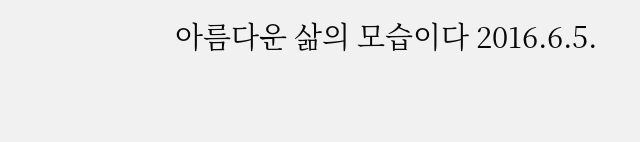아름다운 삶의 모습이다 2016.6.5.